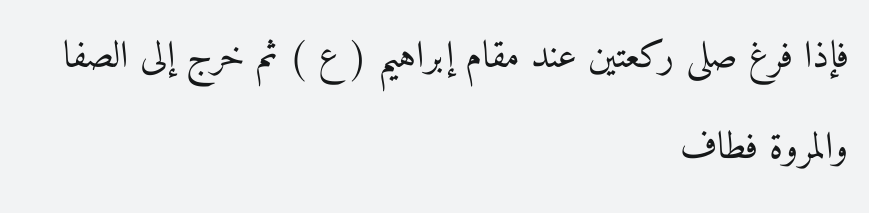فإذا فرغ صلى ركعتين عند مقام إبراهيم ( ع ) ثم خرج إلى الصفا والمروة فطاف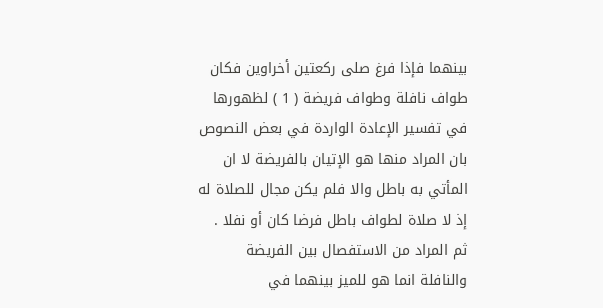بينهما فإذا فرغ صلى ركعتين أخراوين فكان طواف نافلة وطواف فريضة ( 1 ) لظهورها في تفسير الإعادة الواردة في بعض النصوص بان المراد منها هو الإتيان بالفريضة لا ان المأتي به باطل والا فلم يكن مجال للصلاة له إذ لا صلاة لطواف باطل فرضا كان أو نفلا . ثم المراد من الاستفصال بين الفريضة والنافلة انما هو للميز بينهما في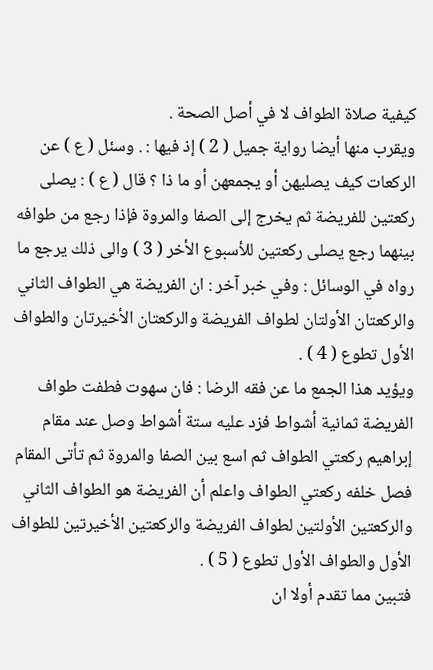كيفية صلاة الطواف لا في أصل الصحة .
ويقرب منها أيضا رواية جميل ( 2 ) إذ فيها : . وسئل ( ع ) عن الركعات كيف يصليهن أو يجمعهن أو ما ذا ؟ قال ( ع ) : يصلى ركعتين للفريضة ثم يخرج إلى الصفا والمروة فإذا رجع من طوافه بينهما رجع يصلى ركعتين للأسبوع الأخر ( 3 ) والى ذلك يرجع ما رواه في الوسائل : وفي خبر آخر : ان الفريضة هي الطواف الثاني والركعتان الأولتان لطواف الفريضة والركعتان الأخيرتان والطواف الأول تطوع ( 4 ) .
ويؤيد هذا الجمع ما عن فقه الرضا : فان سهوت فطفت طواف الفريضة ثمانية أشواط فزد عليه ستة أشواط وصل عند مقام إبراهيم ركعتي الطواف ثم اسع بين الصفا والمروة ثم تأتى المقام فصل خلفه ركعتي الطواف واعلم أن الفريضة هو الطواف الثاني والركعتين الأولتين لطواف الفريضة والركعتين الأخيرتين للطواف الأول والطواف الأول تطوع ( 5 ) .
فتبين مما تقدم أولا ان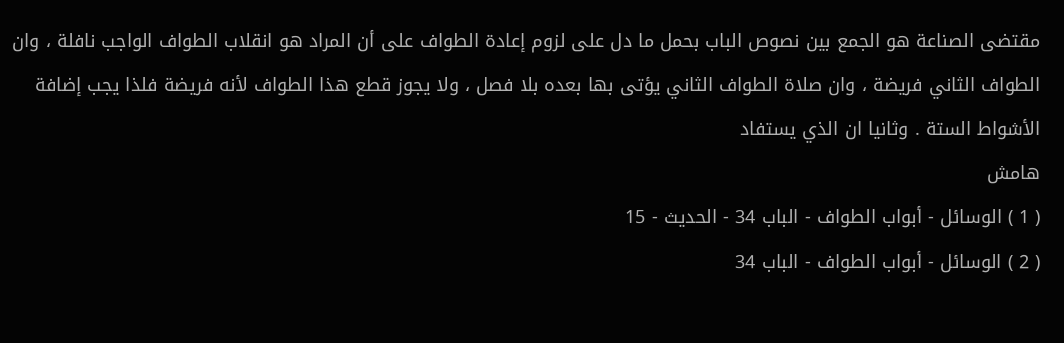مقتضى الصناعة هو الجمع بين نصوص الباب بحمل ما دل على لزوم إعادة الطواف على أن المراد هو انقلاب الطواف الواجب نافلة ، وان الطواف الثاني فريضة ، وان صلاة الطواف الثاني يؤتى بها بعده بلا فصل ، ولا يجوز قطع هذا الطواف لأنه فريضة فلذا يجب إضافة الأشواط الستة . وثانيا ان الذي يستفاد
هامش
( 1 ) الوسائل - أبواب الطواف - الباب 34 - الحديث - 15
( 2 ) الوسائل - أبواب الطواف - الباب 34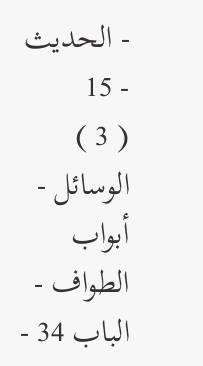- الحديث - 15
( 3 ) الوسائل - أبواب الطواف - الباب 34 -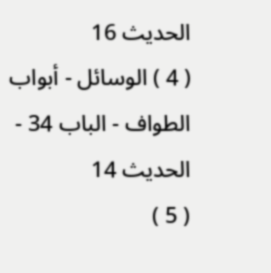الحديث 16
( 4 ) الوسائل - أبواب الطواف - الباب 34 - الحديث 14
( 5 )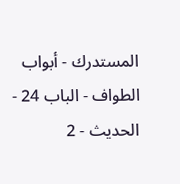المستدرك - أبواب الطواف - الباب 24 - الحديث - 2